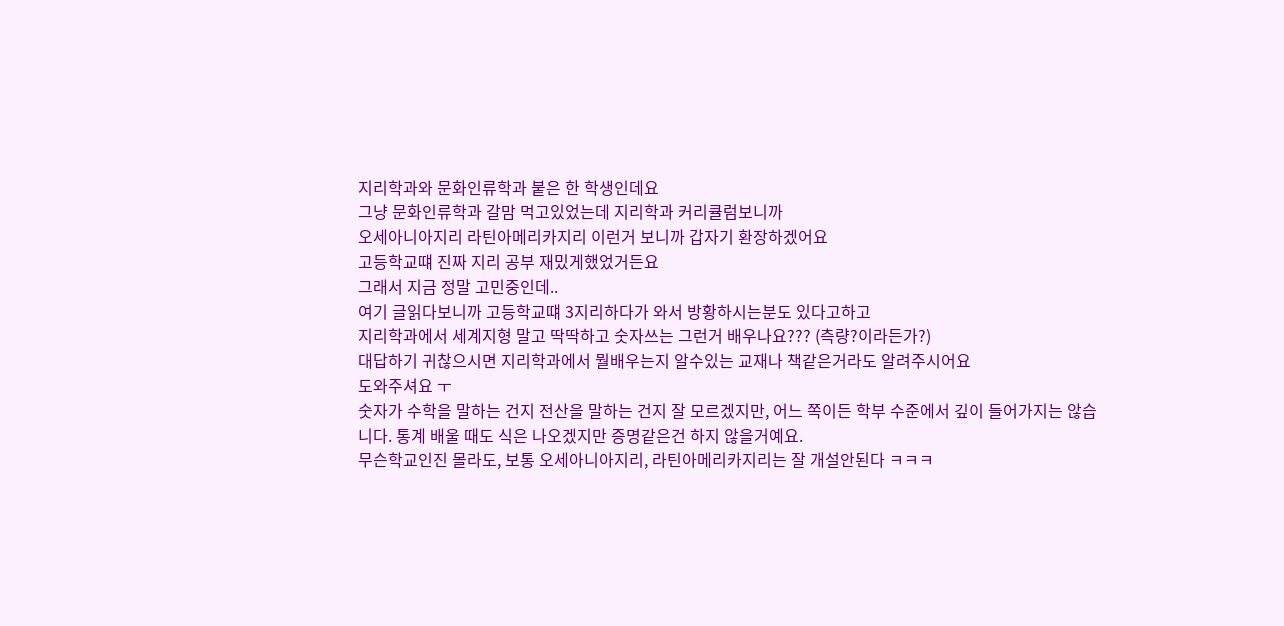지리학과와 문화인류학과 붙은 한 학생인데요
그냥 문화인류학과 갈맘 먹고있었는데 지리학과 커리큘럼보니까
오세아니아지리 라틴아메리카지리 이런거 보니까 갑자기 환장하겠어요
고등학교떄 진짜 지리 공부 재밌게했었거든요
그래서 지금 정말 고민중인데..
여기 글읽다보니까 고등학교떄 3지리하다가 와서 방황하시는분도 있다고하고
지리학과에서 세계지형 말고 딱딱하고 숫자쓰는 그런거 배우나요??? (측량?이라든가?)
대답하기 귀찮으시면 지리학과에서 뭘배우는지 알수있는 교재나 책같은거라도 알려주시어요
도와주셔요 ㅜ
숫자가 수학을 말하는 건지 전산을 말하는 건지 잘 모르겠지만, 어느 쪽이든 학부 수준에서 깊이 들어가지는 않습니다. 통계 배울 때도 식은 나오겠지만 증명같은건 하지 않을거예요.
무슨학교인진 몰라도, 보통 오세아니아지리, 라틴아메리카지리는 잘 개설안된다 ㅋㅋㅋ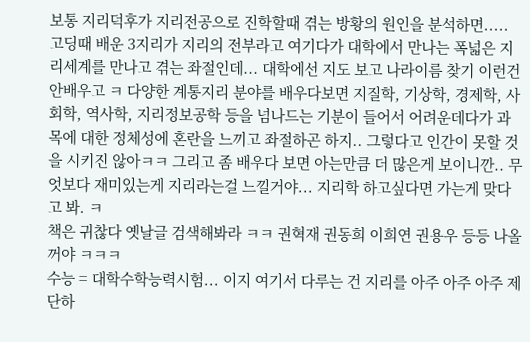보통 지리덕후가 지리전공으로 진학할때 겪는 방황의 원인을 분석하면..... 고딩때 배운 3지리가 지리의 전부라고 여기다가 대학에서 만나는 폭넓은 지리세계를 만나고 겪는 좌절인데... 대학에선 지도 보고 나라이름 찾기 이런건 안배우고 ㅋ 다양한 계통지리 분야를 배우다보면 지질학, 기상학, 경제학, 사회학, 역사학, 지리정보공학 등을 넘나드는 기분이 들어서 어려운데다가 과목에 대한 정체성에 혼란을 느끼고 좌절하곤 하지.. 그렇다고 인간이 못할 것을 시키진 않아ㅋㅋ 그리고 좀 배우다 보면 아는만큼 더 많은게 보이니깐.. 무엇보다 재미있는게 지리라는걸 느낄거야... 지리학 하고싶다면 가는게 맞다고 봐. ㅋ
책은 귀찮다 옛날글 검색해봐라 ㅋㅋ 권혁재 권동희 이희연 권용우 등등 나올꺼야 ㅋㅋㅋ
수능 = 대학수학능력시험... 이지 여기서 다루는 건 지리를 아주 아주 아주 제단하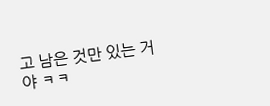고 남은 것만 있는 거야 ㅋㅋ